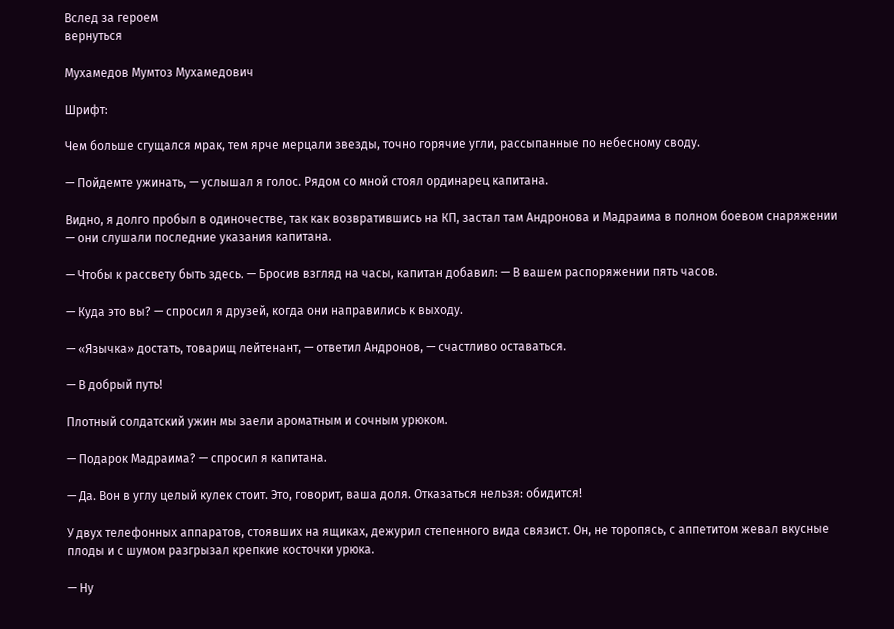Вслед за героем
вернуться

Мухамедов Мумтоз Мухамедович

Шрифт:

Чем больше сгущался мрак, тем ярче мерцали звезды, точно горячие угли, рассыпанные по небесному своду.

— Пойдемте ужинать, — услышал я голос. Рядом со мной стоял ординарец капитана.

Видно, я долго пробыл в одиночестве, так как возвратившись на КП, застал там Андронова и Мадраима в полном боевом снаряжении — они слушали последние указания капитана.

— Чтобы к рассвету быть здесь. — Бросив взгляд на часы, капитан добавил: — В вашем распоряжении пять часов.

— Куда это вы? — спросил я друзей, когда они направились к выходу.

— «Язычка» достать, товарищ лейтенант, — ответил Андронов, — счастливо оставаться.

— В добрый путь!

Плотный солдатский ужин мы заели ароматным и сочным урюком.

— Подарок Мадраима? — спросил я капитана.

— Да. Вон в углу целый кулек стоит. Это, говорит, ваша доля. Отказаться нельзя: обидится!

У двух телефонных аппаратов, стоявших на ящиках, дежурил степенного вида связист. Он, не торопясь, с аппетитом жевал вкусные плоды и с шумом разгрызал крепкие косточки урюка.

— Ну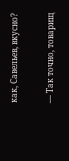как, Савельев, вкусно?

— Так точно, товарищ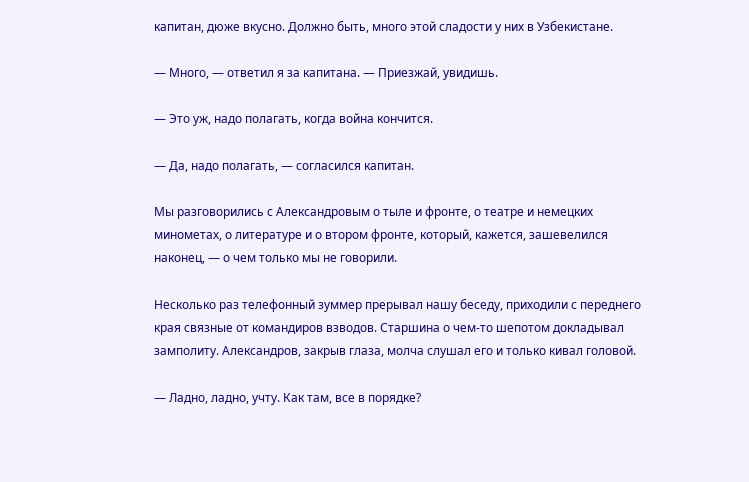капитан, дюже вкусно. Должно быть, много этой сладости у них в Узбекистане.

— Много, — ответил я за капитана. — Приезжай, увидишь.

— Это уж, надо полагать, когда война кончится.

— Да, надо полагать, — согласился капитан.

Мы разговорились с Александровым о тыле и фронте, о театре и немецких минометах, о литературе и о втором фронте, который, кажется, зашевелился наконец, — о чем только мы не говорили.

Несколько раз телефонный зуммер прерывал нашу беседу, приходили с переднего края связные от командиров взводов. Старшина о чем-то шепотом докладывал замполиту. Александров, закрыв глаза, молча слушал его и только кивал головой.

— Ладно, ладно, учту. Как там, все в порядке?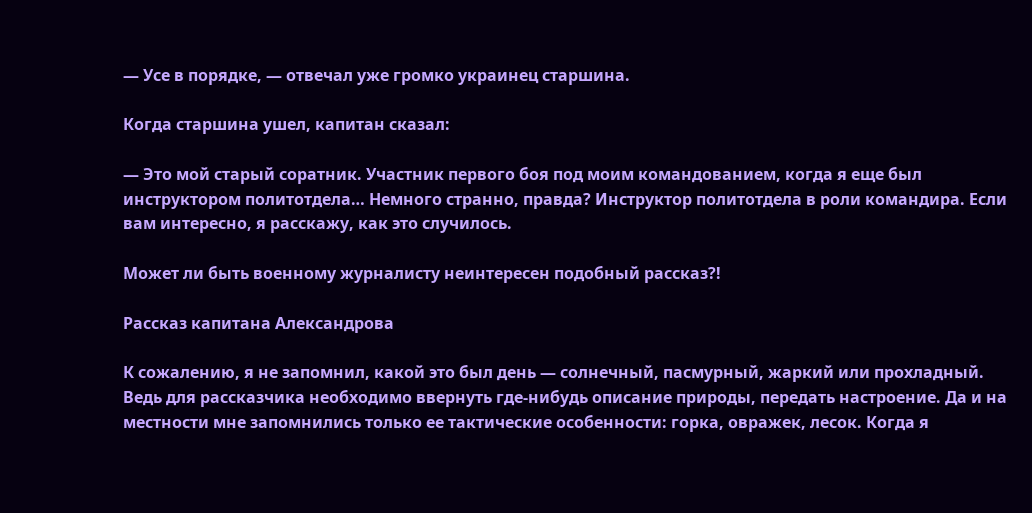— Усе в порядке, — отвечал уже громко украинец старшина.

Когда старшина ушел, капитан сказал:

— Это мой старый соратник. Участник первого боя под моим командованием, когда я еще был инструктором политотдела… Немного странно, правда? Инструктор политотдела в роли командира. Если вам интересно, я расскажу, как это случилось.

Может ли быть военному журналисту неинтересен подобный рассказ?!

Рассказ капитана Александрова

К сожалению, я не запомнил, какой это был день — солнечный, пасмурный, жаркий или прохладный. Ведь для рассказчика необходимо ввернуть где-нибудь описание природы, передать настроение. Да и на местности мне запомнились только ее тактические особенности: горка, овражек, лесок. Когда я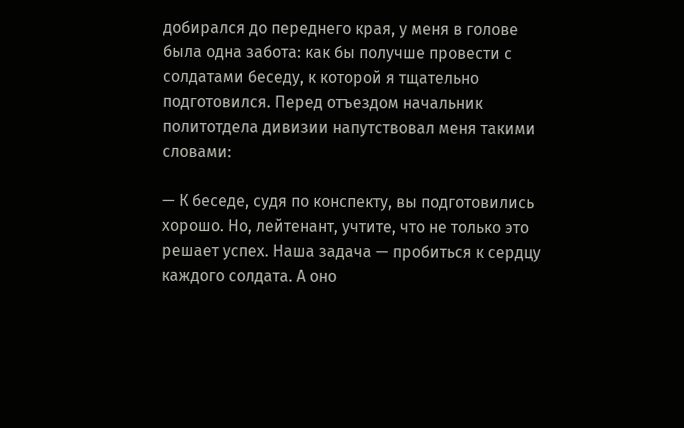добирался до переднего края, у меня в голове была одна забота: как бы получше провести с солдатами беседу, к которой я тщательно подготовился. Перед отъездом начальник политотдела дивизии напутствовал меня такими словами:

— К беседе, судя по конспекту, вы подготовились хорошо. Но, лейтенант, учтите, что не только это решает успех. Наша задача — пробиться к сердцу каждого солдата. А оно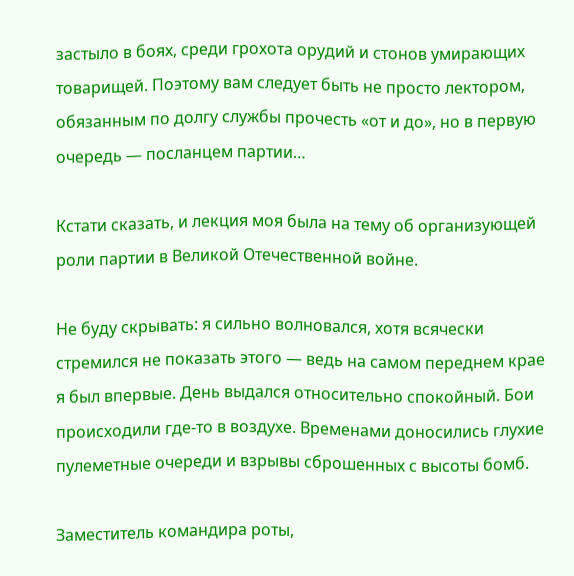застыло в боях, среди грохота орудий и стонов умирающих товарищей. Поэтому вам следует быть не просто лектором, обязанным по долгу службы прочесть «от и до», но в первую очередь — посланцем партии…

Кстати сказать, и лекция моя была на тему об организующей роли партии в Великой Отечественной войне.

Не буду скрывать: я сильно волновался, хотя всячески стремился не показать этого — ведь на самом переднем крае я был впервые. День выдался относительно спокойный. Бои происходили где-то в воздухе. Временами доносились глухие пулеметные очереди и взрывы сброшенных с высоты бомб.

Заместитель командира роты,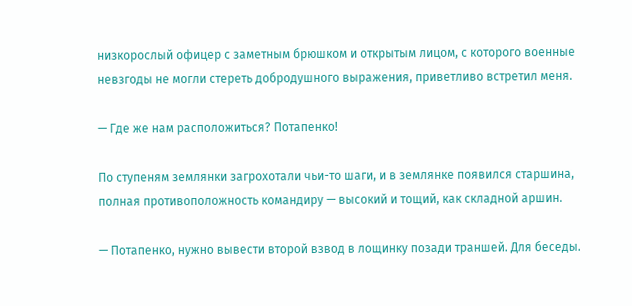низкорослый офицер с заметным брюшком и открытым лицом, с которого военные невзгоды не могли стереть добродушного выражения, приветливо встретил меня.

— Где же нам расположиться? Потапенко!

По ступеням землянки загрохотали чьи-то шаги, и в землянке появился старшина, полная противоположность командиру — высокий и тощий, как складной аршин.

— Потапенко, нужно вывести второй взвод в лощинку позади траншей. Для беседы.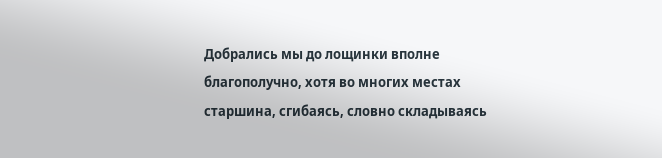Добрались мы до лощинки вполне благополучно, хотя во многих местах старшина, сгибаясь, словно складываясь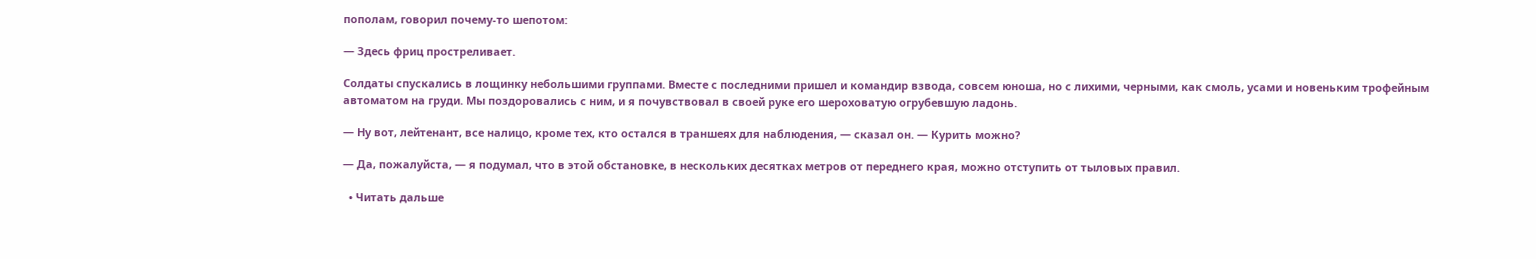пополам, говорил почему-то шепотом:

— Здесь фриц простреливает.

Солдаты спускались в лощинку небольшими группами. Вместе с последними пришел и командир взвода, совсем юноша, но с лихими, черными, как смоль, усами и новеньким трофейным автоматом на груди. Мы поздоровались с ним, и я почувствовал в своей руке его шероховатую огрубевшую ладонь.

— Ну вот, лейтенант, все налицо, кроме тех, кто остался в траншеях для наблюдения, — сказал он. — Курить можно?

— Да, пожалуйста, — я подумал, что в этой обстановке, в нескольких десятках метров от переднего края, можно отступить от тыловых правил.

  • Читать дальше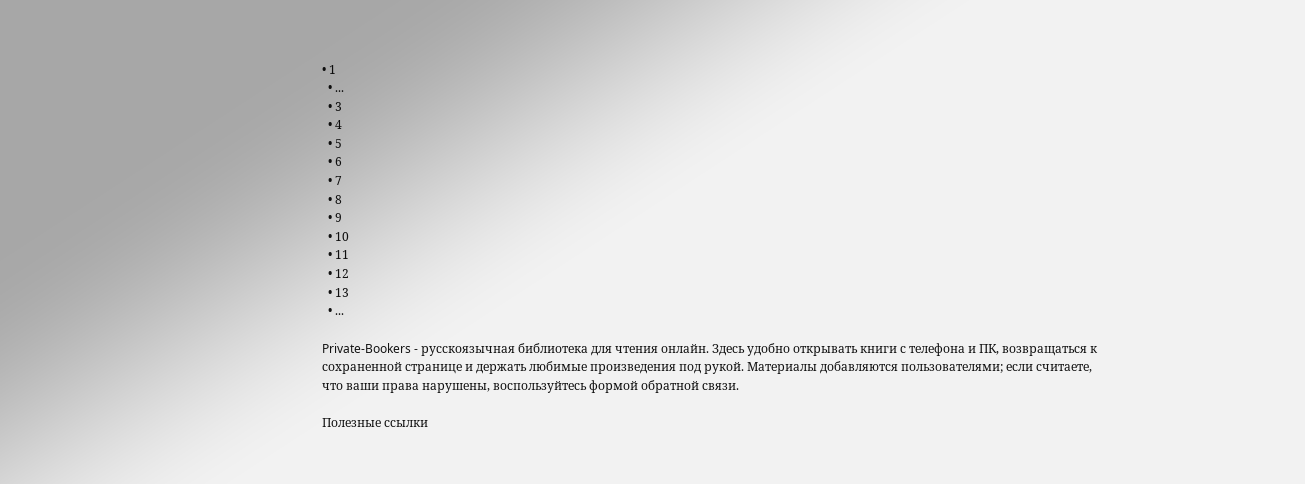• 1
  • ...
  • 3
  • 4
  • 5
  • 6
  • 7
  • 8
  • 9
  • 10
  • 11
  • 12
  • 13
  • ...

Private-Bookers - русскоязычная библиотека для чтения онлайн. Здесь удобно открывать книги с телефона и ПК, возвращаться к сохраненной странице и держать любимые произведения под рукой. Материалы добавляются пользователями; если считаете, что ваши права нарушены, воспользуйтесь формой обратной связи.

Полезные ссылки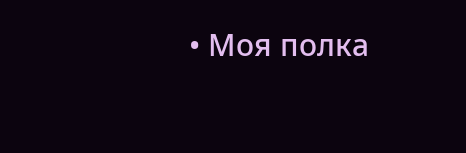• Моя полка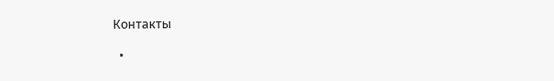Контакты

  •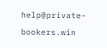help@private-bookers.win